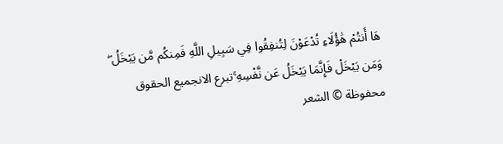هَا أَنتُمْ هَٰؤُلَاءِ تُدْعَوْنَ لِتُنفِقُوا فِي سَبِيلِ اللَّهِ فَمِنكُم مَّن يَبْخَلُ ۖ وَمَن يَبْخَلْ فَإِنَّمَا يَبْخَلُ عَن نَّفْسِهِ ۚتبرع الانجميع الحقوق محفوظة © الشعر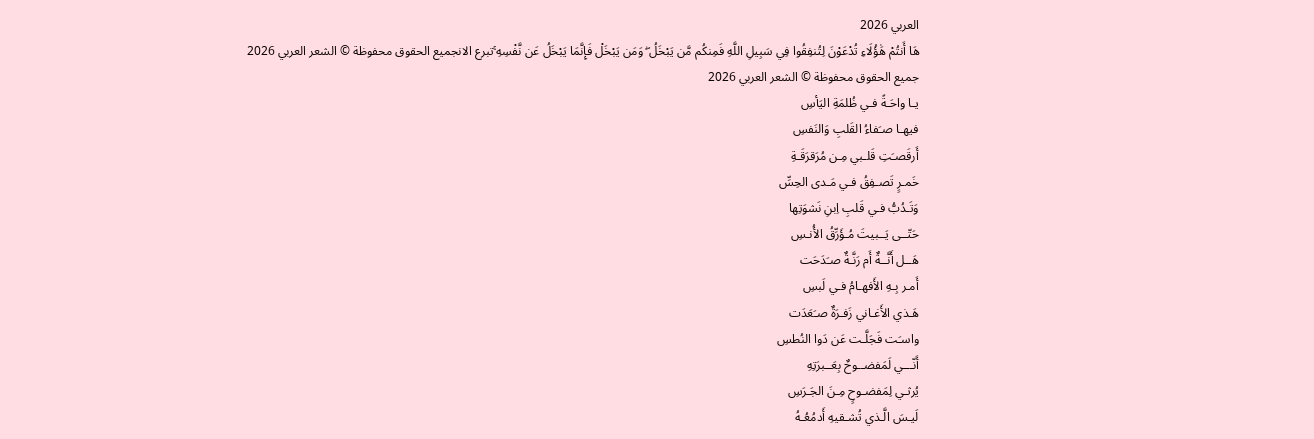العربي 2026
هَا أَنتُمْ هَٰؤُلَاءِ تُدْعَوْنَ لِتُنفِقُوا فِي سَبِيلِ اللَّهِ فَمِنكُم مَّن يَبْخَلُ ۖ وَمَن يَبْخَلْ فَإِنَّمَا يَبْخَلُ عَن نَّفْسِهِ ۚتبرع الانجميع الحقوق محفوظة © الشعر العربي 2026
جميع الحقوق محفوظة © الشعر العربي 2026
يـا واحَـةً فـي ظُلمَةِ اليَأسِ
فيهـا صـَفاءُ القَلبِ وَالنَفسِ
أَرقَصـَتِ قَلـبي مِـن مُرَقرَقَـةِ
خَمـرٍ تَصـفِقُ فـي مَـدى الحِسِّ
وَتَـدُبُّ فـي قَلبِ اِبنِ نَشوَتِها
حَتّــى يَــبيتَ مُـؤَرِّقُ الأُنـسِ
هَــل أَنَّــةٌ أَم رَنَّـةٌ صـَدَحَت
أَمـر بِـهِ الأَفهـامُ فـي لَبسِ
هَـذي الأَغـاني زَفـرَةٌ صـَعَدَت
واسـَت فَجَلَّـت عَن دَوا النُطسِ
أَنّـــي لَمَفضــوحٌ بِعَــبرَتِهِ
يُرثـي لِمَفضـوحٍ مِـنَ الجَـرَسِ
لَيـسَ الَّـذي تُشـقيهِ أَدمُعُـهُ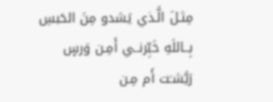مِثـلَ الَّـذي يَشدو مِنَ الحَبسِ
بِــاللَهِ خَبِّرنــي أَمِـن وَرسٍ
رَيَّشـَت أَم مِـن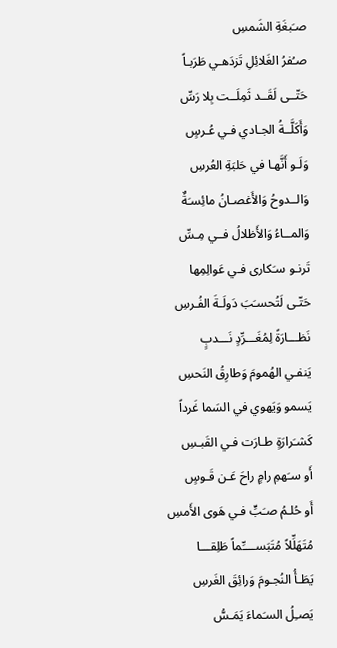صـَبغَةِ الشَمسِ
صـُفرُ الغَلائِلِ تَزدَهـي طَرَبـاً
حَتّــى لَقَــد ثَمِلَــت بِلا رَسِّ
وَأَكَلَّــةُ الجـادي فـي عُـرسٍ
وَلَـو أَنَّهـا في حَلبَةِ العُرسِ
وَالــدوحُ وَالأَغصـانُ مائِسـَةٌ
وَالمــاءُ وَالأَظلالُ فــي مِـسِّ
تَرنـو سـَكارى فـي عَوالِمِها
حَتّـى لَتُحسـَبَ دَولَـةَ الفُـرسِ
نَظـــارَةً لِمُغَـــرِّدٍ نَـــدبٍ
يَنفـي الهُمومَ وَطارِقُ النَحسِ
يَسمو وَيَهوي في السَما غَرداً
كَشـَرارَةٍ طـارَت فـي القَبـسِ
أَو سـَهمِ رامٍ راحَ عَـن قَـوسٍ
أَو حُلـمُ صـَبٍّ فـي هَوى الأَمسِ
مُتَهَلِّلاً مُتَبَســــِّماً طَلِقـــا
يَطَـأُ النُجـومَ وَرائِقَ الغَرسِ
يَصـِلُ السـَماءَ يَمَـسُّ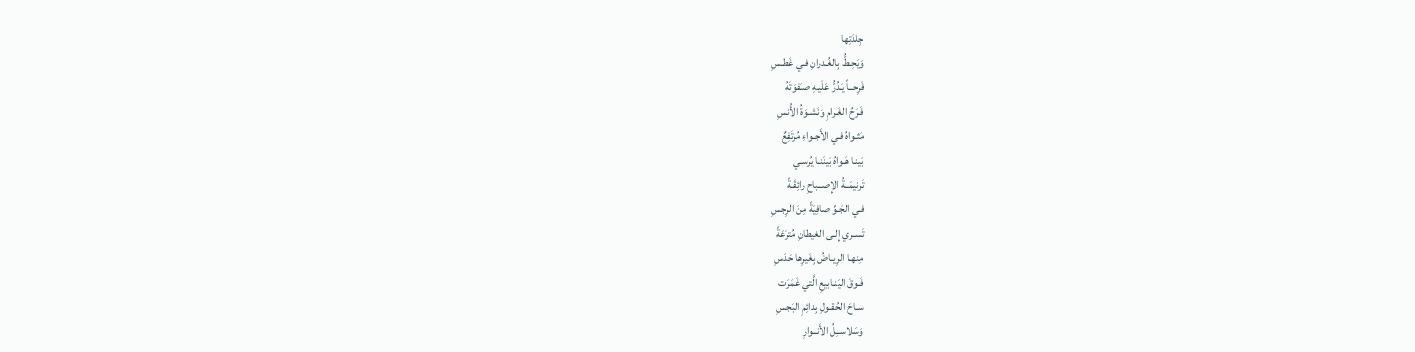جِلدَتِها
وَيَحِـطُّ بِالغُـدرانِ فـي غَطـسِ
فَرِحــاً يَـدُرُّ عَلَيـهِ صـَفوَتَهُ
فَـرَحُ الغَـرامِ وَنَشـوَةُ الأُنسِ
مَثـواهُ فـي الأَجـواءِ مُرتَفِعٌ
بَينـا هَـواهُ بَينَنـا يُرسـي
تَرنيمَــةُ الإِصــباحِ رائِقَـةً
فـي الجَـوِّ صافِيَةً مِنَ الرِجسِ
تَسـري إِلـى الغيطانِ مُترَعَةً
مِنهـا الرِيـاضُ بِغَيرِها حَدَسِ
فَـوقَ اليَنـابيعِ الَّتي غَمَرَت
سـاحَ الحُقـولِ بِدائِمِ البَجسِ
وَسَلاســِلُ الأَنــوارِ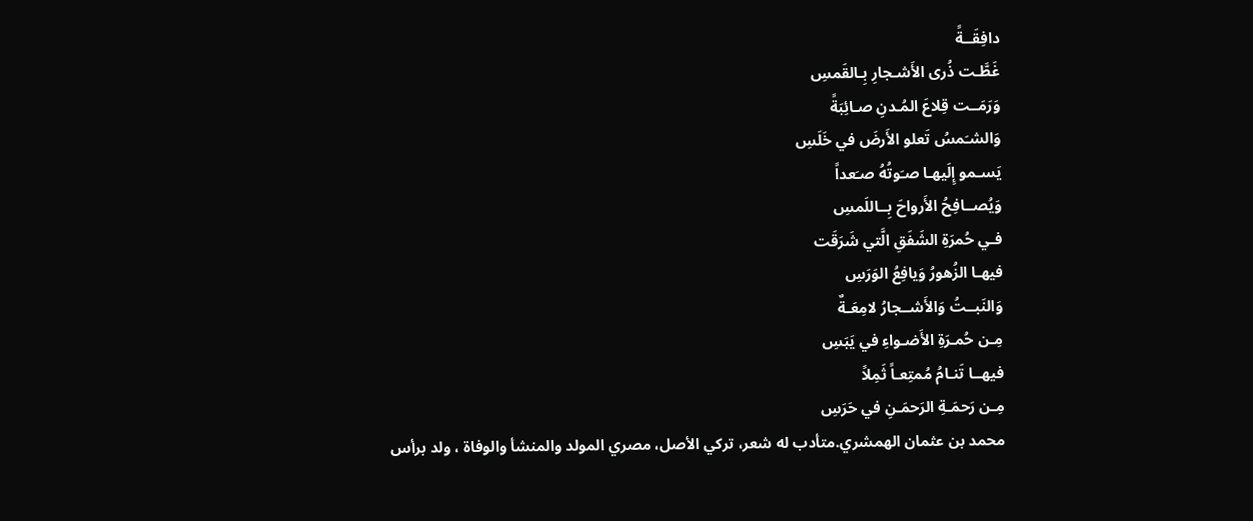دافِقَــةً
غَطَّـت ذُرى الأَشـجارِ بِـالقَمسِ
وَرَمَــت قِلاعَ المُـدنِ صـائِبَةً
وَالشـَمسُ تَعلو الأَرضَ في خَلَسِ
يَسـمو إِلَيهـا صـَوتُهُ صـَعداً
وَيُصــافِحُ الأَرواحَ بِــاللَمسِ
فـي حُمرَةِ الشَفَقِ الَّتي شَرَقَت
فيهـا الزُهورُ وَيافِعُ الوَرَسِ
وَالنَبــتُ وَالأَشــجارُ لامِعَـةٌ
مِـن حُمـرَةِ الأَضـواءِ في يَبَسِ
فيهــا تَنـامُ مُمتِعـاً ثَمِلاً
مِـن رَحمَـةِ الرَحمَـنِ في حَرَسِ
محمد بن عثمان الهمشري.متأدب له شعر، تركي الأصل، مصري المولد والمنشأ والوفاة ، ولد برأس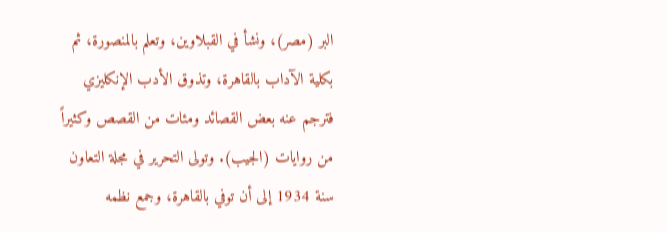البر (مصر)، ونشأ في القبلاوين، وتعلم بالمنصورة، ثم بكلية الآداب بالقاهرة، وتذوق الأدب الإنكليزي فترجم عنه بعض القصائد ومئات من القصص وكثيراً من روايات (الجيب). وتولى التحرير في مجلة التعاون سنة 1934 إلى أن توفي بالقاهرة، وجمع نظمه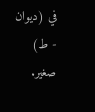في (ديوان - ط) صغير.